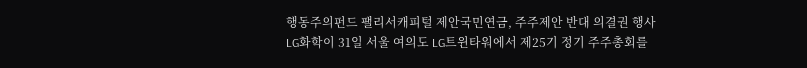행동주의펀드 팰리서캐피털 제안국민연금, 주주제안 반대 의결권 행사
LG화학이 31일 서울 여의도 LG트윈타워에서 제25기 정기 주주총회를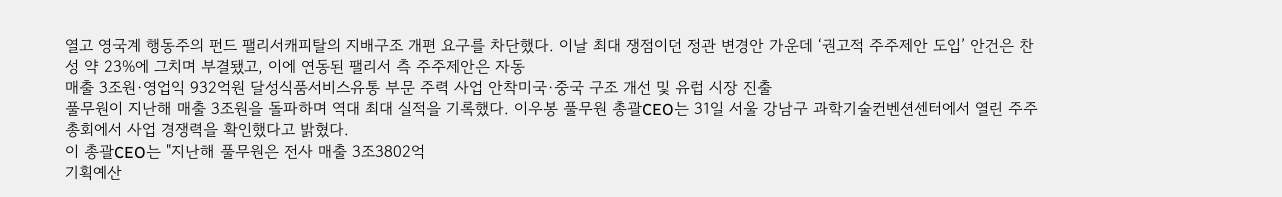열고 영국계 행동주의 펀드 팰리서캐피탈의 지배구조 개편 요구를 차단했다. 이날 최대 쟁점이던 정관 변경안 가운데 ‘권고적 주주제안 도입’ 안건은 찬성 약 23%에 그치며 부결됐고, 이에 연동된 팰리서 측 주주제안은 자동
매출 3조원·영업익 932억원 달성식품서비스유통 부문 주력 사업 안착미국·중국 구조 개선 및 유럽 시장 진출
풀무원이 지난해 매출 3조원을 돌파하며 역대 최대 실적을 기록했다. 이우봉 풀무원 총괄CEO는 31일 서울 강남구 과학기술컨벤션센터에서 열린 주주총회에서 사업 경쟁력을 확인했다고 밝혔다.
이 총괄CEO는 "지난해 풀무원은 전사 매출 3조3802억
기획예산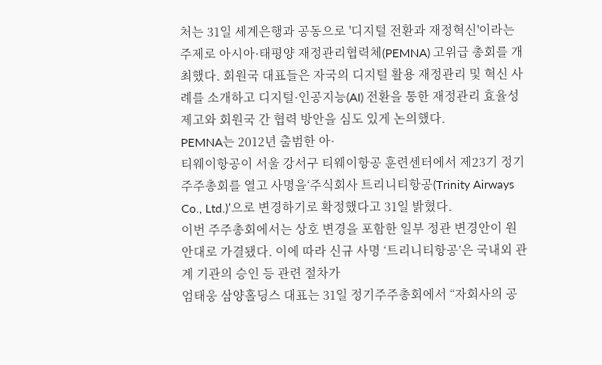처는 31일 세계은행과 공동으로 '디지털 전환과 재정혁신'이라는 주제로 아시아·태평양 재정관리협력체(PEMNA) 고위급 총회를 개최했다. 회원국 대표들은 자국의 디지털 활용 재정관리 및 혁신 사례를 소개하고 디지털·인공지능(AI) 전환을 통한 재정관리 효율성 제고와 회원국 간 협력 방안을 심도 있게 논의했다.
PEMNA는 2012년 출범한 아·
티웨이항공이 서울 강서구 티웨이항공 훈련센터에서 제23기 정기주주총회를 열고 사명을‘주식회사 트리니티항공(Trinity Airways Co., Ltd.)’으로 변경하기로 확정했다고 31일 밝혔다.
이번 주주총회에서는 상호 변경을 포함한 일부 정관 변경안이 원안대로 가결됐다. 이에 따라 신규 사명 ‘트리니티항공’은 국내외 관계 기관의 승인 등 관련 절차가
엄태웅 삼양홀딩스 대표는 31일 정기주주총회에서 “자회사의 공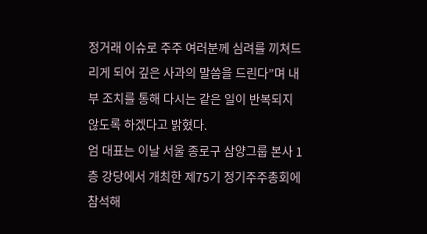정거래 이슈로 주주 여러분께 심려를 끼쳐드리게 되어 깊은 사과의 말씀을 드린다”며 내부 조치를 통해 다시는 같은 일이 반복되지 않도록 하겠다고 밝혔다.
엄 대표는 이날 서울 종로구 삼양그룹 본사 1층 강당에서 개최한 제75기 정기주주총회에 참석해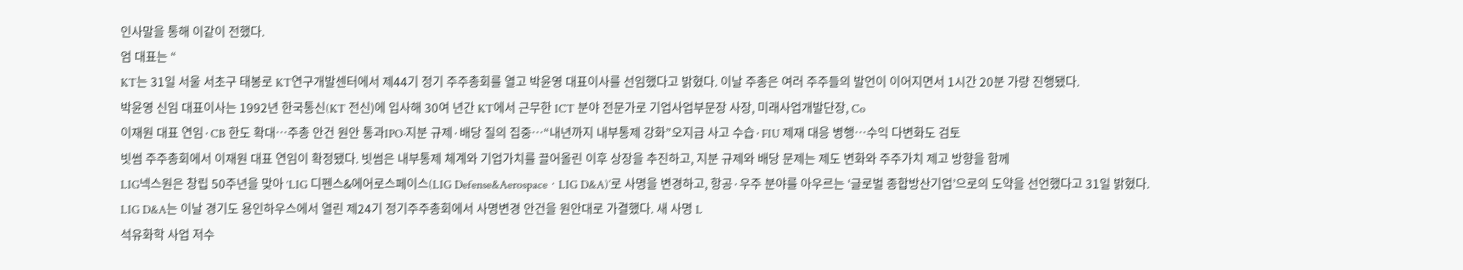인사말을 통해 이같이 전했다.
엄 대표는 “
KT는 31일 서울 서초구 태봉로 KT연구개발센터에서 제44기 정기 주주총회를 열고 박윤영 대표이사를 선임했다고 밝혔다. 이날 주총은 여러 주주들의 발언이 이어지면서 1시간 20분 가량 진행됐다.
박윤영 신임 대표이사는 1992년 한국통신(KT 전신)에 입사해 30여 년간 KT에서 근무한 ICT 분야 전문가로 기업사업부문장 사장, 미래사업개발단장, Co
이재원 대표 연임·CB 한도 확대…주총 안건 원안 통과IPO·지분 규제·배당 질의 집중…“내년까지 내부통제 강화”오지급 사고 수습·FIU 제재 대응 병행…수익 다변화도 검토
빗썸 주주총회에서 이재원 대표 연임이 확정됐다. 빗썸은 내부통제 체계와 기업가치를 끌어올린 이후 상장을 추진하고, 지분 규제와 배당 문제는 제도 변화와 주주가치 제고 방향을 함께
LIG넥스원은 창립 50주년을 맞아 ‘LIG 디펜스&에어로스페이스(LIG Defense&AerospaceㆍLIG D&A)’로 사명을 변경하고, 항공·우주 분야를 아우르는 ‘글로벌 종합방산기업’으로의 도약을 선언했다고 31일 밝혔다.
LIG D&A는 이날 경기도 용인하우스에서 열린 제24기 정기주주총회에서 사명변경 안건을 원안대로 가결했다. 새 사명 L
석유화학 사업 저수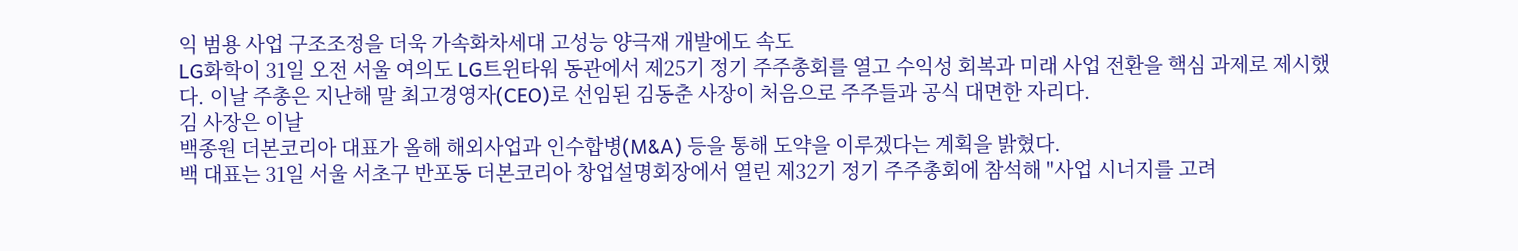익 범용 사업 구조조정을 더욱 가속화차세대 고성능 양극재 개발에도 속도
LG화학이 31일 오전 서울 여의도 LG트윈타워 동관에서 제25기 정기 주주총회를 열고 수익성 회복과 미래 사업 전환을 핵심 과제로 제시했다. 이날 주총은 지난해 말 최고경영자(CEO)로 선임된 김동춘 사장이 처음으로 주주들과 공식 대면한 자리다.
김 사장은 이날
백종원 더본코리아 대표가 올해 해외사업과 인수합병(M&A) 등을 통해 도약을 이루겠다는 계획을 밝혔다.
백 대표는 31일 서울 서초구 반포동 더본코리아 창업설명회장에서 열린 제32기 정기 주주총회에 참석해 "사업 시너지를 고려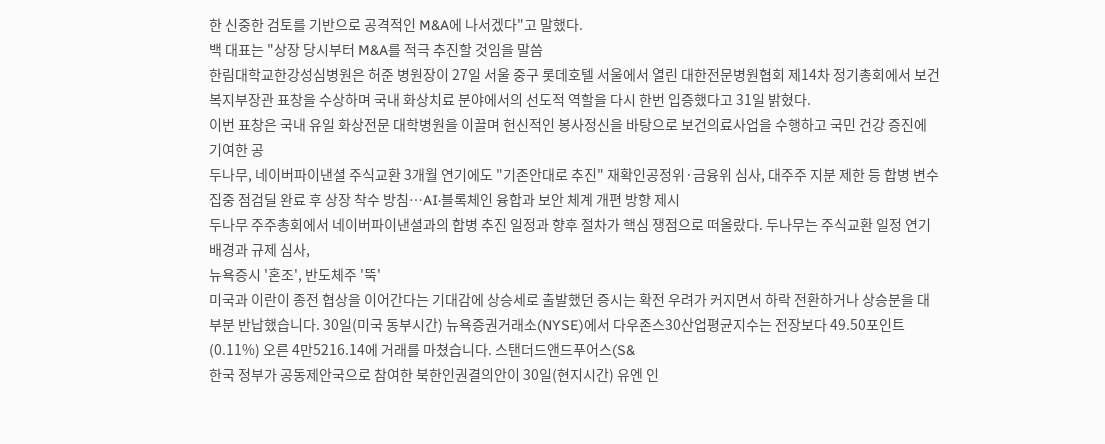한 신중한 검토를 기반으로 공격적인 M&A에 나서겠다"고 말했다.
백 대표는 "상장 당시부터 M&A를 적극 추진할 것임을 말씀
한림대학교한강성심병원은 허준 병원장이 27일 서울 중구 롯데호텔 서울에서 열린 대한전문병원협회 제14차 정기총회에서 보건복지부장관 표창을 수상하며 국내 화상치료 분야에서의 선도적 역할을 다시 한번 입증했다고 31일 밝혔다.
이번 표창은 국내 유일 화상전문 대학병원을 이끌며 헌신적인 봉사정신을 바탕으로 보건의료사업을 수행하고 국민 건강 증진에 기여한 공
두나무, 네이버파이낸셜 주식교환 3개월 연기에도 "기존안대로 추진" 재확인공정위·금융위 심사, 대주주 지분 제한 등 합병 변수 집중 점검딜 완료 후 상장 착수 방침…AI·블록체인 융합과 보안 체계 개편 방향 제시
두나무 주주총회에서 네이버파이낸셜과의 합병 추진 일정과 향후 절차가 핵심 쟁점으로 떠올랐다. 두나무는 주식교환 일정 연기 배경과 규제 심사,
뉴욕증시 '혼조', 반도체주 '뚝'
미국과 이란이 종전 협상을 이어간다는 기대감에 상승세로 출발했던 증시는 확전 우려가 커지면서 하락 전환하거나 상승분을 대부분 반납했습니다. 30일(미국 동부시간) 뉴욕증권거래소(NYSE)에서 다우존스30산업평균지수는 전장보다 49.50포인트(0.11%) 오른 4만5216.14에 거래를 마쳤습니다. 스탠더드앤드푸어스(S&
한국 정부가 공동제안국으로 참여한 북한인권결의안이 30일(현지시간) 유엔 인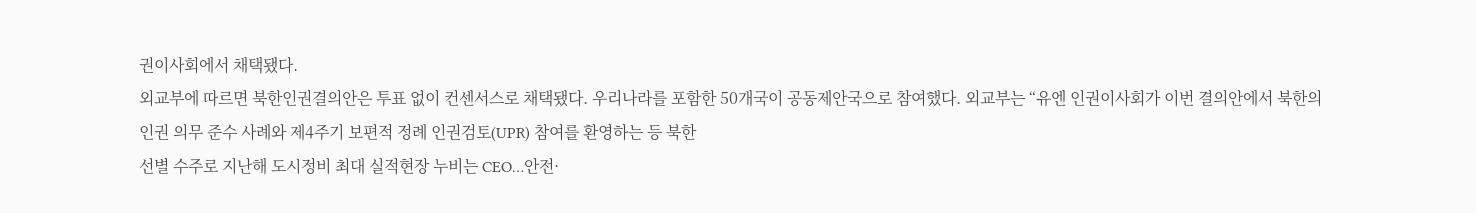권이사회에서 채택됐다.
외교부에 따르면 북한인권결의안은 투표 없이 컨센서스로 채택됐다. 우리나라를 포함한 50개국이 공동제안국으로 참여했다. 외교부는 “유엔 인권이사회가 이번 결의안에서 북한의 인권 의무 준수 사례와 제4주기 보편적 정례 인권검토(UPR) 참여를 환영하는 등 북한
선별 수주로 지난해 도시정비 최대 실적현장 누비는 CEO…안전·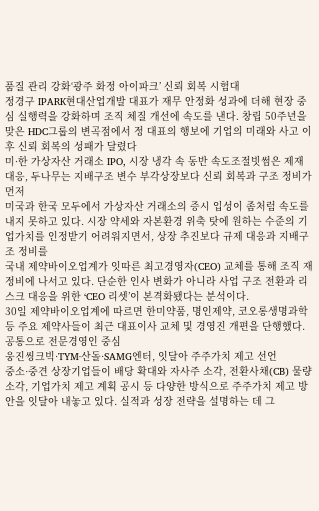품질 관리 강화‘광주 화정 아이파크’ 신뢰 회복 시험대
정경구 IPARK현대산업개발 대표가 재무 안정화 성과에 더해 현장 중심 실행력을 강화하며 조직 체질 개선에 속도를 낸다. 창립 50주년을 맞은 HDC그룹의 변곡점에서 정 대표의 행보에 기업의 미래와 사고 이후 신뢰 회복의 성패가 달렸다
미·한 가상자산 거래소 IPO, 시장 냉각 속 동반 속도조절빗썸은 제재 대응, 두나무는 지배구조 변수 부각상장보다 신뢰 회복과 구조 정비가 먼저
미국과 한국 모두에서 가상자산 거래소의 증시 입성이 좀처럼 속도를 내지 못하고 있다. 시장 약세와 자본환경 위축 탓에 원하는 수준의 기업가치를 인정받기 어려워지면서, 상장 추진보다 규제 대응과 지배구조 정비를
국내 제약바이오업계가 잇따른 최고경영자(CEO) 교체를 통해 조직 재정비에 나서고 있다. 단순한 인사 변화가 아니라 사업 구조 전환과 리스크 대응을 위한 ‘CEO 리셋’이 본격화됐다는 분석이다.
30일 제약바이오업계에 따르면 한미약품, 명인제약, 코오롱생명과학 등 주요 제약사들이 최근 대표이사 교체 및 경영진 개편을 단행했다. 공통으로 전문경영인 중심
웅진씽크빅·TYM·산돌·SAMG엔터, 잇달아 주주가치 제고 선언
중소·중견 상장기업들이 배당 확대와 자사주 소각, 전환사채(CB) 물량 소각, 기업가치 제고 계획 공시 등 다양한 방식으로 주주가치 제고 방안을 잇달아 내놓고 있다. 실적과 성장 전략을 설명하는 데 그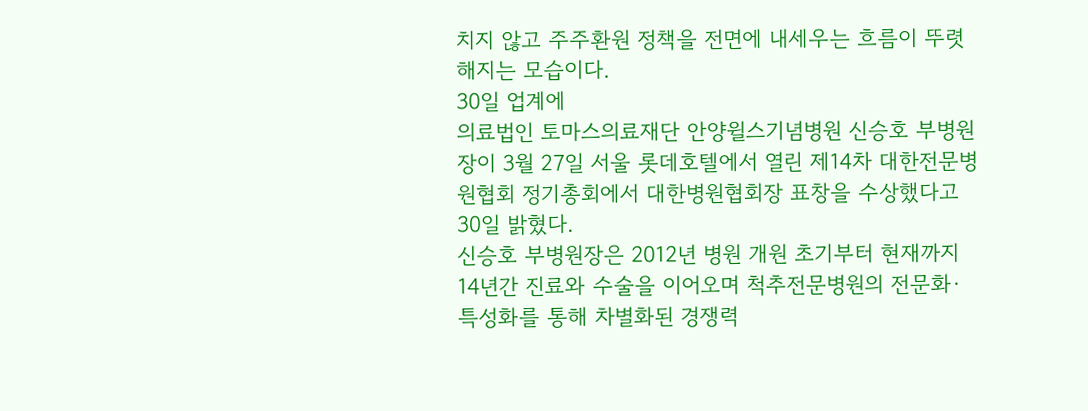치지 않고 주주환원 정책을 전면에 내세우는 흐름이 뚜렷해지는 모습이다.
30일 업계에
의료법인 토마스의료재단 안양윌스기념병원 신승호 부병원장이 3월 27일 서울 롯데호텔에서 열린 제14차 대한전문병원협회 정기총회에서 대한병원협회장 표창을 수상했다고 30일 밝혔다.
신승호 부병원장은 2012년 병원 개원 초기부터 현재까지 14년간 진료와 수술을 이어오며 척추전문병원의 전문화·특성화를 통해 차별화된 경쟁력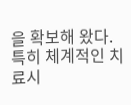을 확보해 왔다. 특히 체계적인 치료시